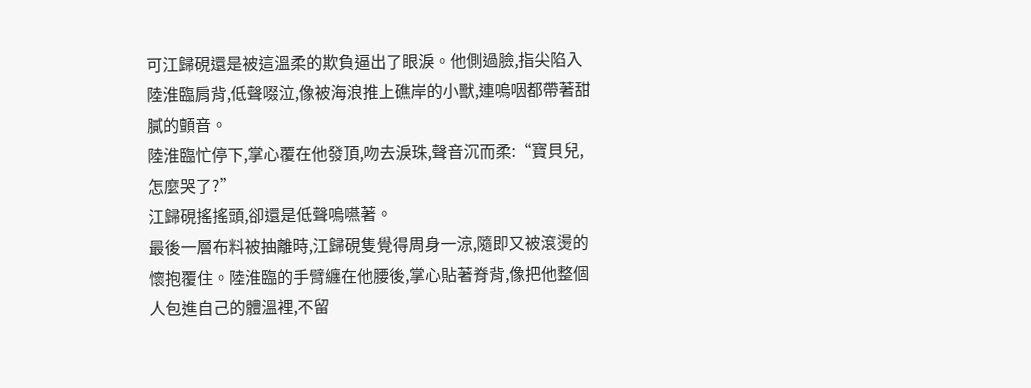可江歸硯還是被這溫柔的欺負逼出了眼淚。他側過臉,指尖陷入陸淮臨肩背,低聲啜泣,像被海浪推上礁岸的小獸,連嗚咽都帶著甜膩的顫音。
陸淮臨忙停下,掌心覆在他發頂,吻去淚珠,聲音沉而柔:“寶貝兒,怎麼哭了?”
江歸硯搖搖頭,卻還是低聲嗚嚥著。
最後一層布料被抽離時,江歸硯隻覺得周身一涼,隨即又被滾燙的懷抱覆住。陸淮臨的手臂纏在他腰後,掌心貼著脊背,像把他整個人包進自己的體溫裡,不留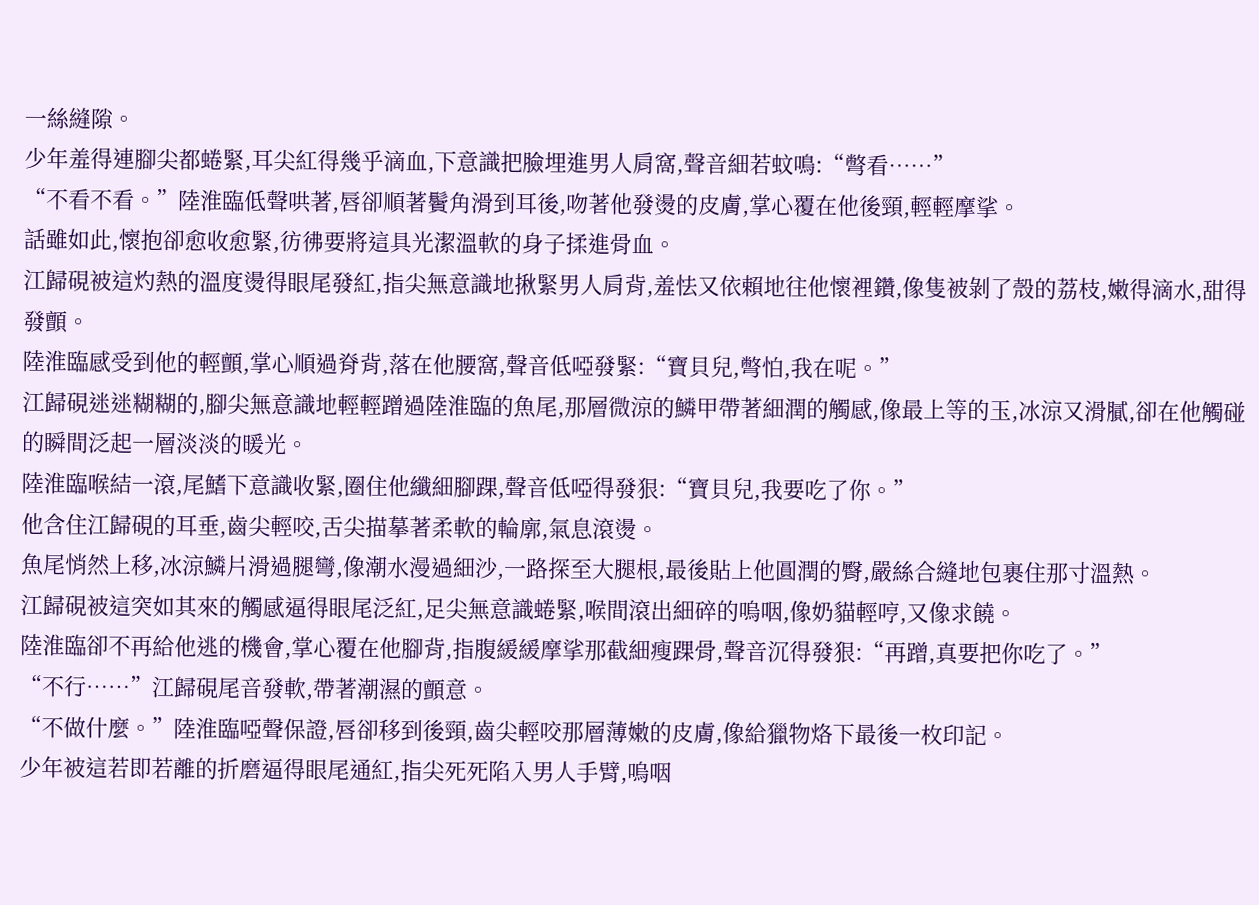一絲縫隙。
少年羞得連腳尖都蜷緊,耳尖紅得幾乎滴血,下意識把臉埋進男人肩窩,聲音細若蚊鳴:“彆看……”
“不看不看。”陸淮臨低聲哄著,唇卻順著鬢角滑到耳後,吻著他發燙的皮膚,掌心覆在他後頸,輕輕摩挲。
話雖如此,懷抱卻愈收愈緊,彷彿要將這具光潔溫軟的身子揉進骨血。
江歸硯被這灼熱的溫度燙得眼尾發紅,指尖無意識地揪緊男人肩背,羞怯又依賴地往他懷裡鑽,像隻被剝了殼的荔枝,嫩得滴水,甜得發顫。
陸淮臨感受到他的輕顫,掌心順過脊背,落在他腰窩,聲音低啞發緊:“寶貝兒,彆怕,我在呢。”
江歸硯迷迷糊糊的,腳尖無意識地輕輕蹭過陸淮臨的魚尾,那層微涼的鱗甲帶著細潤的觸感,像最上等的玉,冰涼又滑膩,卻在他觸碰的瞬間泛起一層淡淡的暖光。
陸淮臨喉結一滾,尾鰭下意識收緊,圈住他纖細腳踝,聲音低啞得發狠:“寶貝兒,我要吃了你。”
他含住江歸硯的耳垂,齒尖輕咬,舌尖描摹著柔軟的輪廓,氣息滾燙。
魚尾悄然上移,冰涼鱗片滑過腿彎,像潮水漫過細沙,一路探至大腿根,最後貼上他圓潤的臀,嚴絲合縫地包裹住那寸溫熱。
江歸硯被這突如其來的觸感逼得眼尾泛紅,足尖無意識蜷緊,喉間滾出細碎的嗚咽,像奶貓輕哼,又像求饒。
陸淮臨卻不再給他逃的機會,掌心覆在他腳背,指腹緩緩摩挲那截細瘦踝骨,聲音沉得發狠:“再蹭,真要把你吃了。”
“不行……”江歸硯尾音發軟,帶著潮濕的顫意。
“不做什麼。”陸淮臨啞聲保證,唇卻移到後頸,齒尖輕咬那層薄嫩的皮膚,像給獵物烙下最後一枚印記。
少年被這若即若離的折磨逼得眼尾通紅,指尖死死陷入男人手臂,嗚咽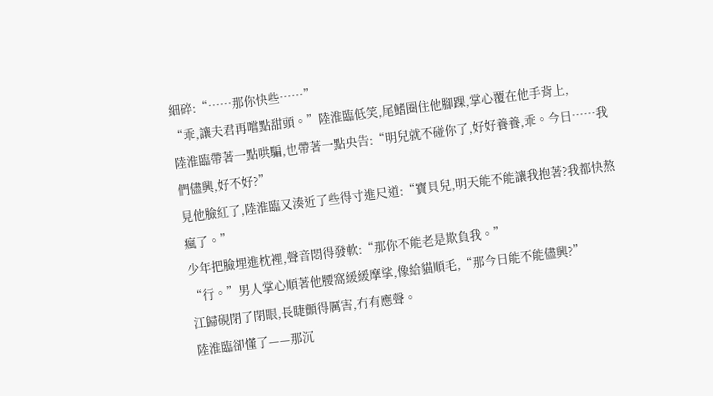細碎:“……那你快些……”
“乖,讓夫君再嚐點甜頭。”陸淮臨低笑,尾鰭圈住他腳踝,掌心覆在他手背上,
陸淮臨帶著一點哄騙,也帶著一點央告:“明兒就不碰你了,好好養養,乖。今日……我們儘興,好不好?”
見他臉紅了,陸淮臨又湊近了些得寸進尺道:“寶貝兒,明天能不能讓我抱著?我都快熬瘋了。”
少年把臉埋進枕裡,聲音悶得發軟:“那你不能老是欺負我。”
“行。”男人掌心順著他腰窩緩緩摩挲,像給貓順毛,“那今日能不能儘興?”
江歸硯閉了閉眼,長睫顫得厲害,冇有應聲。
陸淮臨卻懂了——那沉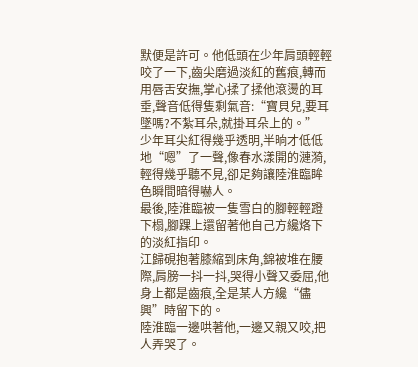默便是許可。他低頭在少年肩頭輕輕咬了一下,齒尖磨過淡紅的舊痕,轉而用唇舌安撫,掌心揉了揉他滾燙的耳垂,聲音低得隻剩氣音:“寶貝兒,要耳墜嗎?不紮耳朵,就掛耳朵上的。”
少年耳尖紅得幾乎透明,半晌才低低地“嗯”了一聲,像春水漾開的漣漪,輕得幾乎聽不見,卻足夠讓陸淮臨眸色瞬間暗得嚇人。
最後,陸淮臨被一隻雪白的腳輕輕蹬下榻,腳踝上還留著他自己方纔烙下的淡紅指印。
江歸硯抱著膝縮到床角,錦被堆在腰際,肩膀一抖一抖,哭得小聲又委屈,他身上都是齒痕,全是某人方纔“儘興”時留下的。
陸淮臨一邊哄著他,一邊又親又咬,把人弄哭了。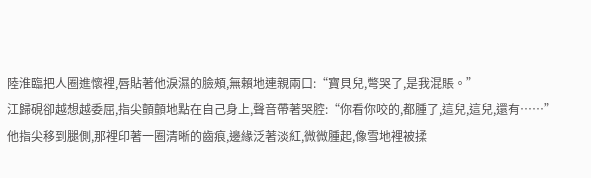陸淮臨把人圈進懷裡,唇貼著他淚濕的臉頰,無賴地連親兩口:“寶貝兒,彆哭了,是我混賬。”
江歸硯卻越想越委屈,指尖顫顫地點在自己身上,聲音帶著哭腔:“你看你咬的,都腫了,這兒,這兒,還有……”
他指尖移到腿側,那裡印著一圈清晰的齒痕,邊緣泛著淡紅,微微腫起,像雪地裡被揉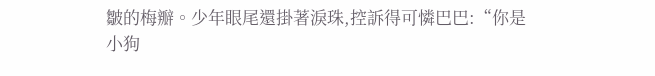皺的梅瓣。少年眼尾還掛著淚珠,控訴得可憐巴巴:“你是小狗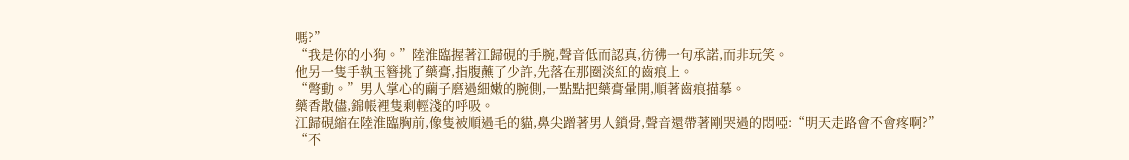嗎?”
“我是你的小狗。”陸淮臨握著江歸硯的手腕,聲音低而認真,彷彿一句承諾,而非玩笑。
他另一隻手執玉簪挑了藥膏,指腹蘸了少許,先落在那圈淡紅的齒痕上。
“彆動。”男人掌心的繭子磨過細嫩的腕側,一點點把藥膏暈開,順著齒痕描摹。
藥香散儘,錦帳裡隻剩輕淺的呼吸。
江歸硯縮在陸淮臨胸前,像隻被順過毛的貓,鼻尖蹭著男人鎖骨,聲音還帶著剛哭過的悶啞:“明天走路會不會疼啊?”
“不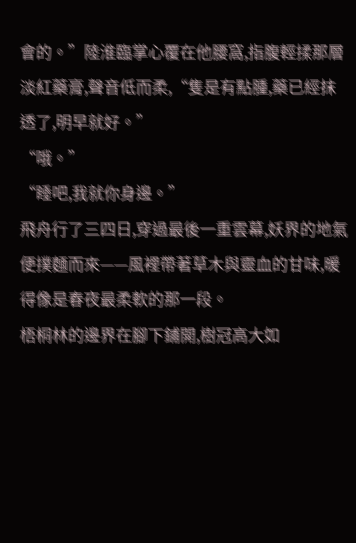會的。”陸淮臨掌心覆在他腰窩,指腹輕揉那層淡紅藥膏,聲音低而柔,“隻是有點腫,藥已經抹透了,明早就好。”
“哦。”
“睡吧,我就你身邊。”
飛舟行了三四日,穿過最後一重雲幕,妖界的地氣便撲麵而來——風裡帶著草木與靈血的甘味,暖得像是春夜最柔軟的那一段。
梧桐林的邊界在腳下鋪開,樹冠高大如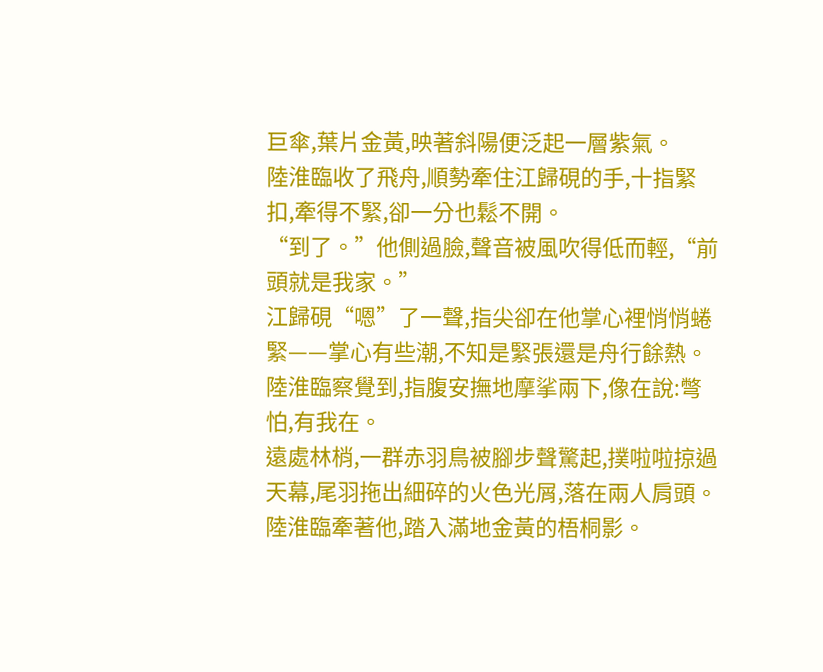巨傘,葉片金黃,映著斜陽便泛起一層紫氣。
陸淮臨收了飛舟,順勢牽住江歸硯的手,十指緊扣,牽得不緊,卻一分也鬆不開。
“到了。”他側過臉,聲音被風吹得低而輕,“前頭就是我家。”
江歸硯“嗯”了一聲,指尖卻在他掌心裡悄悄蜷緊——掌心有些潮,不知是緊張還是舟行餘熱。陸淮臨察覺到,指腹安撫地摩挲兩下,像在說:彆怕,有我在。
遠處林梢,一群赤羽鳥被腳步聲驚起,撲啦啦掠過天幕,尾羽拖出細碎的火色光屑,落在兩人肩頭。
陸淮臨牽著他,踏入滿地金黃的梧桐影。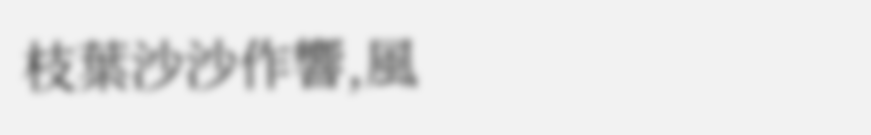枝葉沙沙作響,風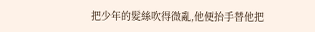把少年的髮絲吹得微亂,他便抬手替他把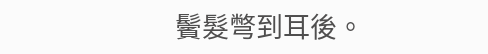鬢髮彆到耳後。